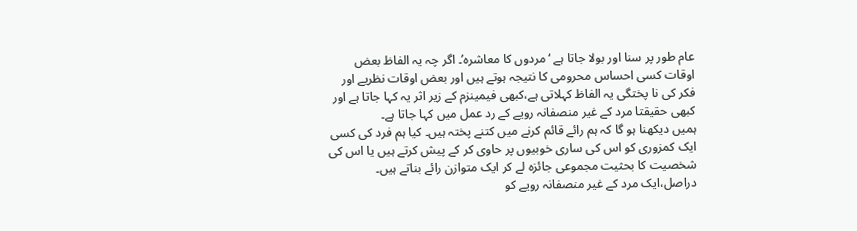عام طور پر سنا اور بولا جاتا ہے ‘مردوں کا معاشرہ’۔ اگر چہ یہ الفاظ بعض اوقات کسی احساس محرومی کا نتیجہ ہوتے ہیں اور بعض اوقات نظریے اور فکر کی نا پختگی یہ الفاظ کہلاتی ہے،کبھی فیمینزم کے زیر اثر یہ کہا جاتا ہے اور کبھی حقیقتا مرد کے غیر منصفانہ رویے کے رد عمل میں کہا جاتا ہے۔
ہمیں دیکھنا ہو گا کہ ہم رائے قائم کرنے میں کتنے پختہ ہیں۔ کیا ہم فرد کی کسی ایک کمزوری کو اس کی ساری خوبیوں پر حاوی کر کے پیش کرتے ہیں یا اس کی شخصیت کا بحثیت مجموعی جائزہ لے کر ایک متوازن رائے بناتے ہیں۔ دراصل،ایک مرد کے غیر منصفانہ رویے کو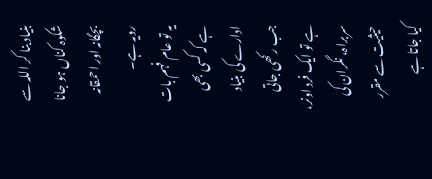بنیاد بنا کر اللہ سے شکوہ کناں ہو جانا بچگانہ اور احمقانہ رویہ ہے۔
یہ تو عام فہم بات ہے کہ کسی بھی ادارے کی بنیاد جب رکھی جاتی ہے تو ایک فرد اونر، سربراہ، نگران کی حیثیت سے مقرر کیا جاتا ہے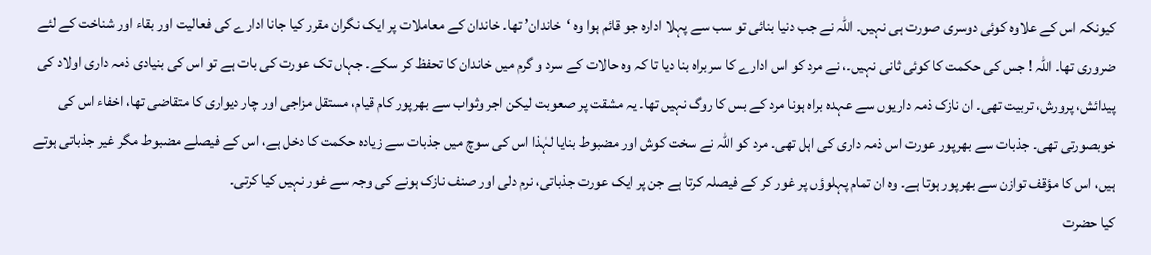کیونکہ اس کے علاوہ کوئی دوسری صورت ہی نہیں۔ اللہ نے جب دنیا بنائی تو سب سے پہلا ادارہ جو قائم ہوا وہ ‘خاندان’ تھا۔ خاندان کے معاملات پر ایک نگران مقرر کیا جانا ادارے کی فعالیت اور بقاء اور شناخت کے لئے ضروری تھا۔ اللہ ! جس کی حکمت کا کوئی ثانی نہیں۔، نے مرد کو اس ادارے کا سربراہ بنا دیا تا کہ وہ حالات کے سرد و گرم میں خاندان کا تحفظ کر سکے۔ جہاں تک عورت کی بات ہے تو اس کی بنیادی ذمہ داری اولاد کی پیدائش، پرورش، تربیت تھی۔ ان نازک ذمہ داریوں سے عہدہ براہ ہونا مرد کے بس کا روگ نہیں تھا۔ یہ مشقت پر صعوبت لیکن اجر وثواب سے بھرپور کام قیام، مستقل مزاجی اور چار دیواری کا متقاضی تھا، اخفاء اس کی خوبصورتی تھی۔ جذبات سے بھرپور عورت اس ذمہ داری کی اہل تھی۔ مرد کو اللہ نے سخت کوش اور مضبوط بنایا لہٰذا اس کی سوچ میں جذبات سے زیادہ حکمت کا دخل ہے، اس کے فیصلے مضبوط مگر غیر جذباتی ہوتے ہیں، اس کا مؤقف توازن سے بھرپور ہوتا ہے۔ وہ ان تمام پہلوؤں پر غور کر کے فیصلہ کرتا ہے جن پر ایک عورت جذباتی، نرم دلی اور صنف نازک ہونے کی وجہ سے غور نہیں کیا کرتی۔
کیا حضرت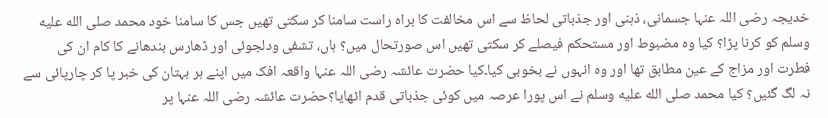خدیجہ رضی اللہ عنہا جسمانی، ذہنی اور جذباتی لحاظ سے اس مخالفت کا براہ راست سامنا کر سکتی تھیں جس کا سامنا خود محمد صلى الله عليه وسلم کو کرنا پڑا؟ کیا وہ مضبوط اور مستحکم فیصلے کر سکتی تھیں اس صورتحال میں؟ ہاں، تشفی ودلجوئی اور ڈھارس بندھانے کا کام ان کی فطرت اور مزاج کے عین مطابق تھا اور وہ انہوں نے بخوبی کیا۔کیا حضرت عائشہ رضی اللہ عنہا واقعہ افک میں اپنے ہر بہتان کی خبر پا کر چارپائی سے نہ لگ گئیں؟ کیا محمد صلى الله عليه وسلم نے اس پورا عرصہ میں کوئی جذباتی قدم اٹھایا؟حضرت عائشہ رضی اللہ عنہا پر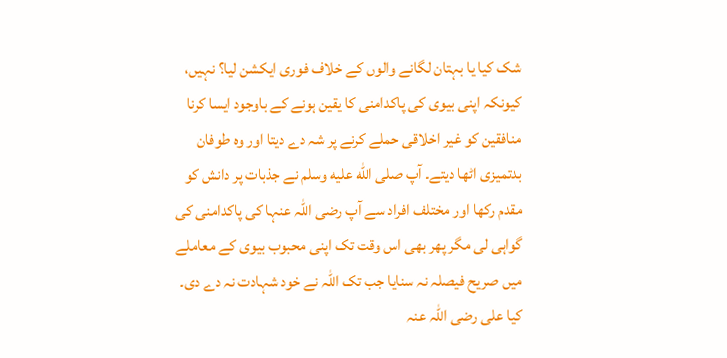شک کیا یا بہتان لگانے والوں کے خلاف فوری ایکشن لیا؟ نہیں، کیونکہ اپنی بیوی کی پاکدامنی کا یقین ہونے کے باوجود ایسا کرنا منافقین کو غیر اخلاقی حملے کرنے پر شہ دے دیتا اور وہ طوفان بدتمیزی اٹھا دیتے۔ آپ صلى الله عليه وسلم نے جذبات پر دانش کو مقدم رکھا اور مختلف افراد سے آپ رضی اللہ عنہا کی پاکدامنی کی گواہی لی مگر پھر بھی اس وقت تک اپنی محبوب بیوی کے معاملے میں صریح فیصلہ نہ سنایا جب تک اللہ نے خود شہادت نہ دے دی۔ کیا علی رضی اللہ عنہ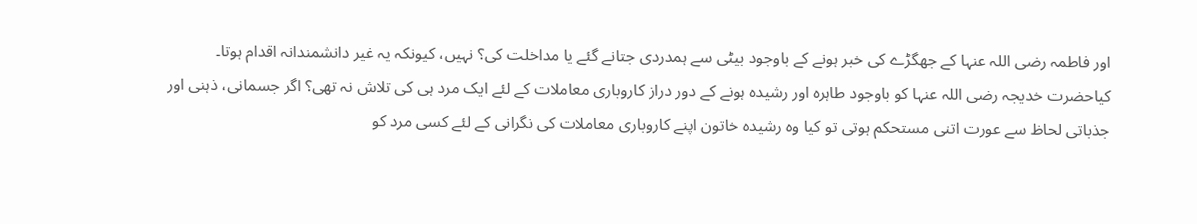اور فاطمہ رضی اللہ عنہا کے جھگڑے کی خبر ہونے کے باوجود بیٹی سے ہمدردی جتانے گئے یا مداخلت کی؟ نہیں، کیونکہ یہ غیر دانشمندانہ اقدام ہوتا۔
کیاحضرت خدیجہ رضی اللہ عنہا کو باوجود طاہرہ اور رشیدہ ہونے کے دور دراز کاروباری معاملات کے لئے ایک مرد ہی کی تلاش نہ تھی؟ اگر جسمانی، ذہنی اور جذباتی لحاظ سے عورت اتنی مستحکم ہوتی تو کیا وہ رشیدہ خاتون اپنے کاروباری معاملات کی نگرانی کے لئے کسی مرد کو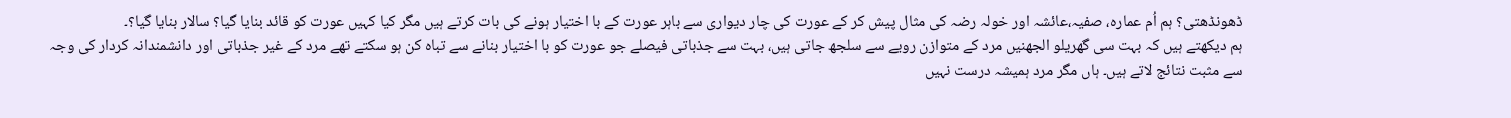ڈھونڈھتی؟ ہم اُم عمارہ، صفیہ،عائشہ اور خولہ رضہ کی مثال پیش کر کے عورت کی چار دیواری سے باہر عورت کے با اختیار ہونے کی بات کرتے ہیں مگر کیا کہیں عورت کو قائد بنایا گیا؟ سالار بنایا گیا؟۔
ہم دیکھتے ہیں کہ بہت سی گھریلو الجھنیں مرد کے متوازن رویے سے سلجھ جاتی ہیں، بہت سے جذباتی فیصلے جو عورت کو با اختیار بنانے سے تباہ کن ہو سکتے تھے مرد کے غیر جذباتی اور دانشمندانہ کردار کی وجہ سے مثبت نتائج لاتے ہیں۔ ہاں مگر مرد ہمیشہ درست نہیں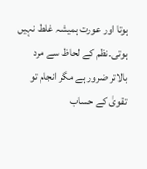ہوتا اور عورت ہمیشہ غلط نہیں ہوتی۔نظم کے لحاظ سے مرد بالاتر ضرور ہے مگر انجام تو تقویٰ کے حساب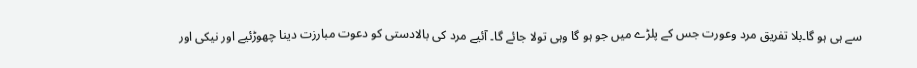سے ہی ہو گا۔بلا تفریق مرد وعورت جس کے پلڑے میں جو ہو گا وہی تولا جائے گا۔ آئیے مرد کی بالادستی کو دعوت مبارزت دینا چھوڑئیے اور نیکی اور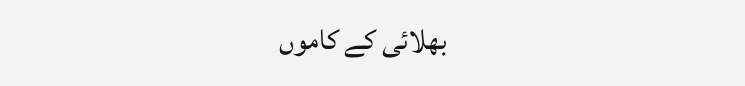بھلائی کے کاموں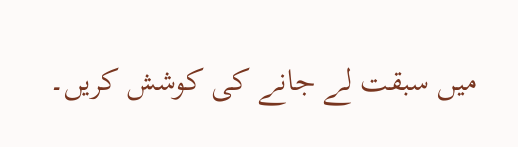میں سبقت لے جانے کی کوشش کریں۔